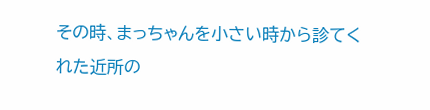その時、まっちゃんを小さい時から診てくれた近所の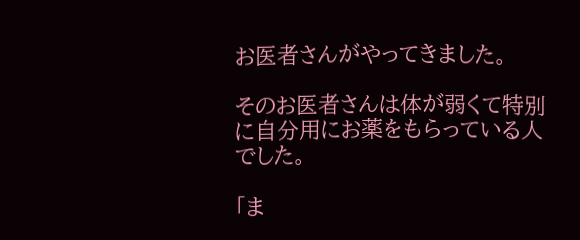お医者さんがやってきました。

そのお医者さんは体が弱くて特別に自分用にお薬をもらっている人でした。

「ま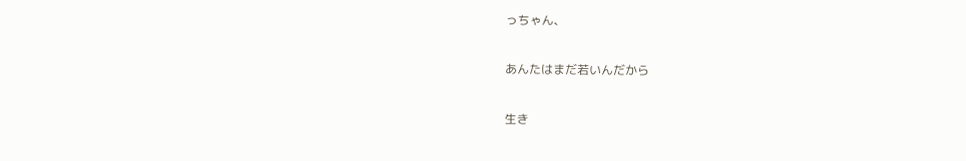っちゃん、

あんたはまだ若いんだから

生き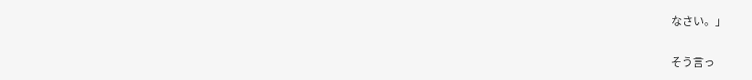なさい。」

そう言っ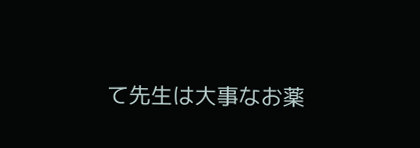て先生は大事なお薬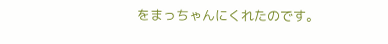をまっちゃんにくれたのです。